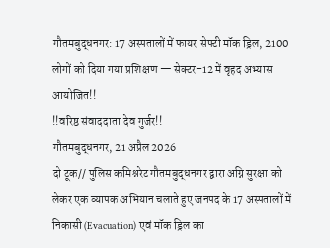गौतमबुद्धनगर: 17 अस्पतालों में फायर सेफ्टी मॉक ड्रिल, 2100 लोगों को दिया गया प्रशिक्षण — सेक्टर-12 में वृहद अभ्यास आयोजित!!
!!वरिष्ठ संवाददाता देव गुर्जर!!
गौतमबुद्धनगर, 21 अप्रैल 2026
दो टूक// पुलिस कमिश्नरेट गौतमबुद्धनगर द्वारा अग्नि सुरक्षा को लेकर एक व्यापक अभियान चलाते हुए जनपद के 17 अस्पतालों में निकासी (Evacuation) एवं मॉक ड्रिल का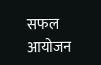सफल आयोजन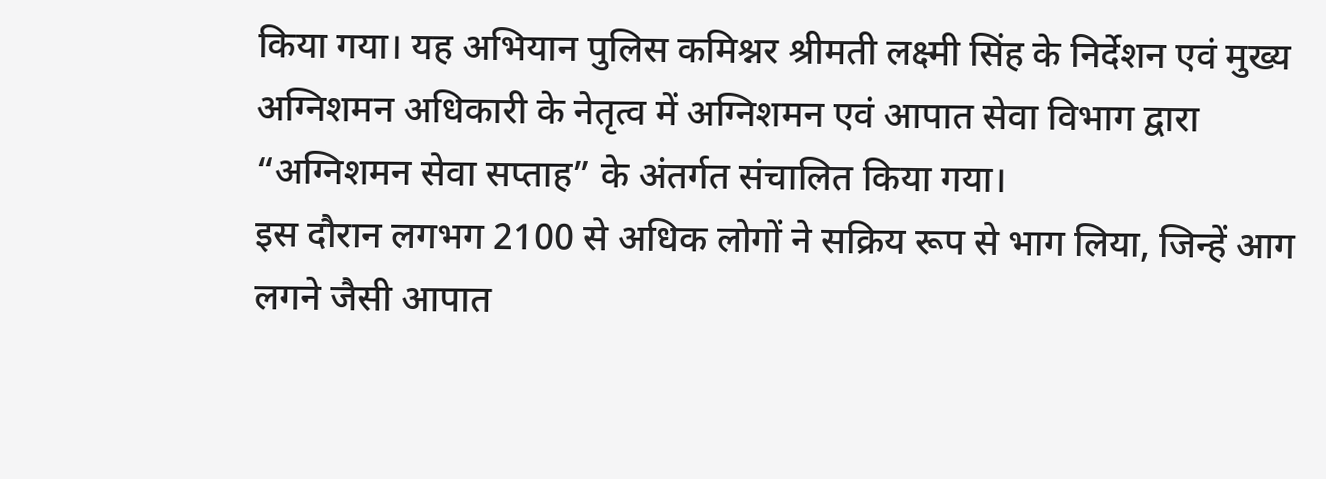किया गया। यह अभियान पुलिस कमिश्नर श्रीमती लक्ष्मी सिंह के निर्देशन एवं मुख्य अग्निशमन अधिकारी के नेतृत्व में अग्निशमन एवं आपात सेवा विभाग द्वारा “अग्निशमन सेवा सप्ताह” के अंतर्गत संचालित किया गया।
इस दौरान लगभग 2100 से अधिक लोगों ने सक्रिय रूप से भाग लिया, जिन्हें आग लगने जैसी आपात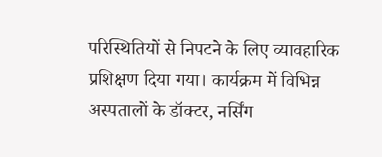परिस्थितियों से निपटने के लिए व्यावहारिक प्रशिक्षण दिया गया। कार्यक्रम में विभिन्न अस्पतालों के डॉक्टर, नर्सिंग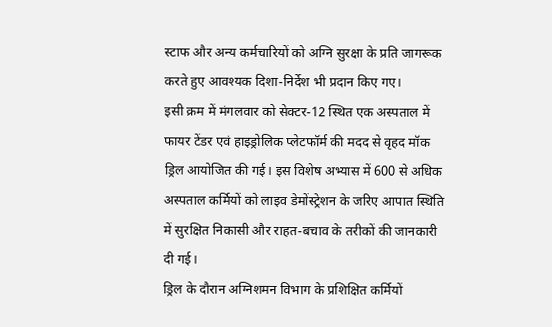स्टाफ और अन्य कर्मचारियों को अग्नि सुरक्षा के प्रति जागरूक करते हुए आवश्यक दिशा-निर्देश भी प्रदान किए गए।
इसी क्रम में मंगलवार को सेक्टर-12 स्थित एक अस्पताल में फायर टेंडर एवं हाइड्रोलिक प्लेटफॉर्म की मदद से वृहद मॉक ड्रिल आयोजित की गई। इस विशेष अभ्यास में 600 से अधिक अस्पताल कर्मियों को लाइव डेमोंस्ट्रेशन के जरिए आपात स्थिति में सुरक्षित निकासी और राहत-बचाव के तरीकों की जानकारी दी गई।
ड्रिल के दौरान अग्निशमन विभाग के प्रशिक्षित कर्मियों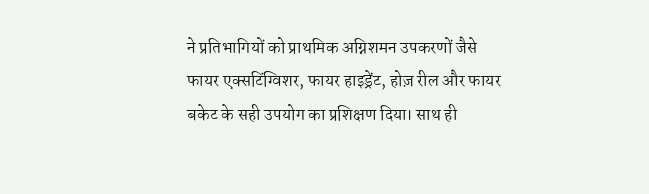ने प्रतिभागियों को प्राथमिक अग्निशमन उपकरणों जैसे फायर एक्सटिंग्विशर, फायर हाइड्रेंट, होज़ रील और फायर बकेट के सही उपयोग का प्रशिक्षण दिया। साथ ही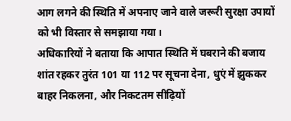आग लगने की स्थिति में अपनाए जाने वाले जरूरी सुरक्षा उपायों को भी विस्तार से समझाया गया।
अधिकारियों ने बताया कि आपात स्थिति में घबराने की बजाय शांत रहकर तुरंत 101 या 112 पर सूचना देना, धुएं में झुककर बाहर निकलना, और निकटतम सीढ़ियों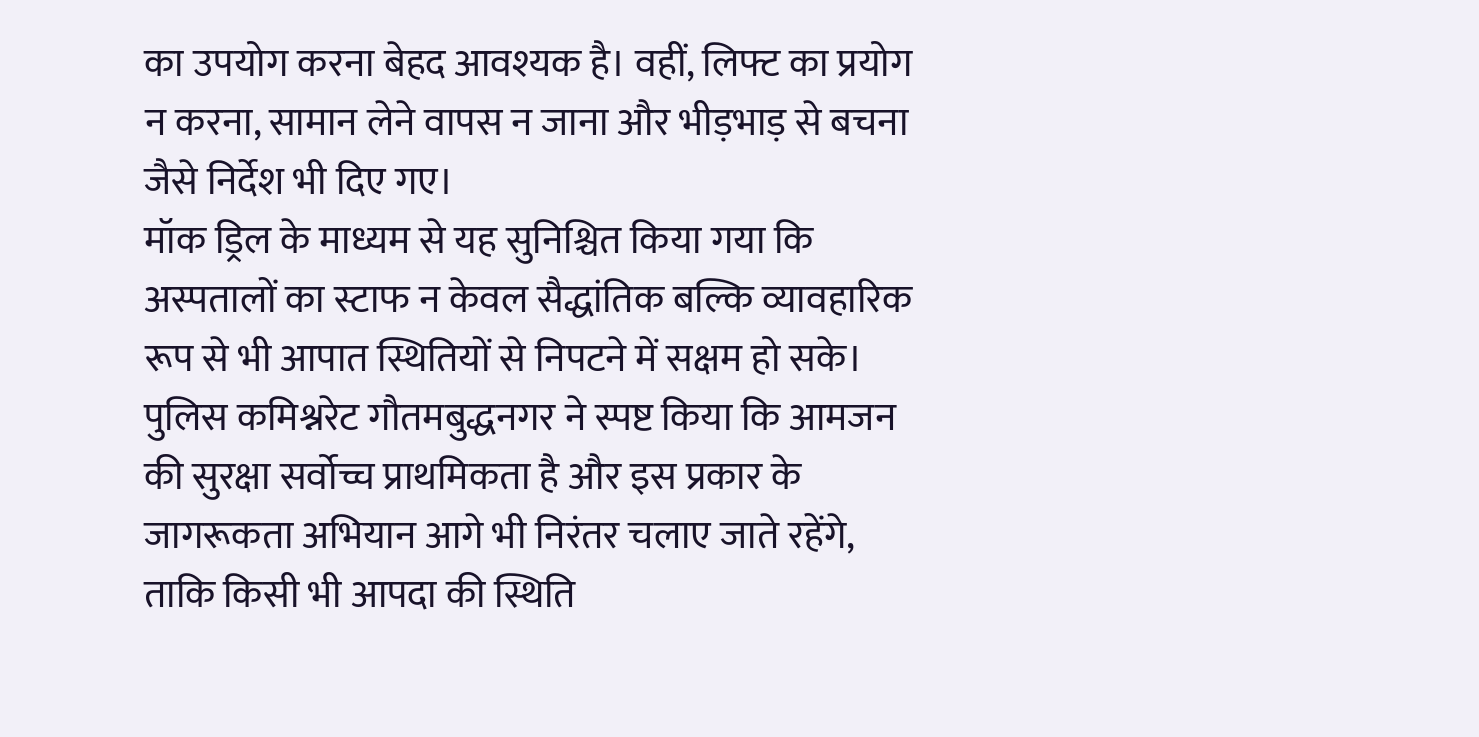का उपयोग करना बेहद आवश्यक है। वहीं, लिफ्ट का प्रयोग न करना, सामान लेने वापस न जाना और भीड़भाड़ से बचना जैसे निर्देश भी दिए गए।
मॉक ड्रिल के माध्यम से यह सुनिश्चित किया गया कि अस्पतालों का स्टाफ न केवल सैद्धांतिक बल्कि व्यावहारिक रूप से भी आपात स्थितियों से निपटने में सक्षम हो सके।
पुलिस कमिश्नरेट गौतमबुद्धनगर ने स्पष्ट किया कि आमजन की सुरक्षा सर्वोच्च प्राथमिकता है और इस प्रकार के जागरूकता अभियान आगे भी निरंतर चलाए जाते रहेंगे, ताकि किसी भी आपदा की स्थिति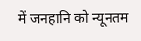में जनहानि को न्यूनतम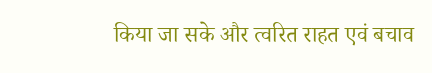किया जा सके और त्वरित राहत एवं बचाव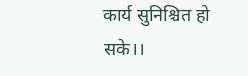कार्य सुनिश्चित हो सके।।